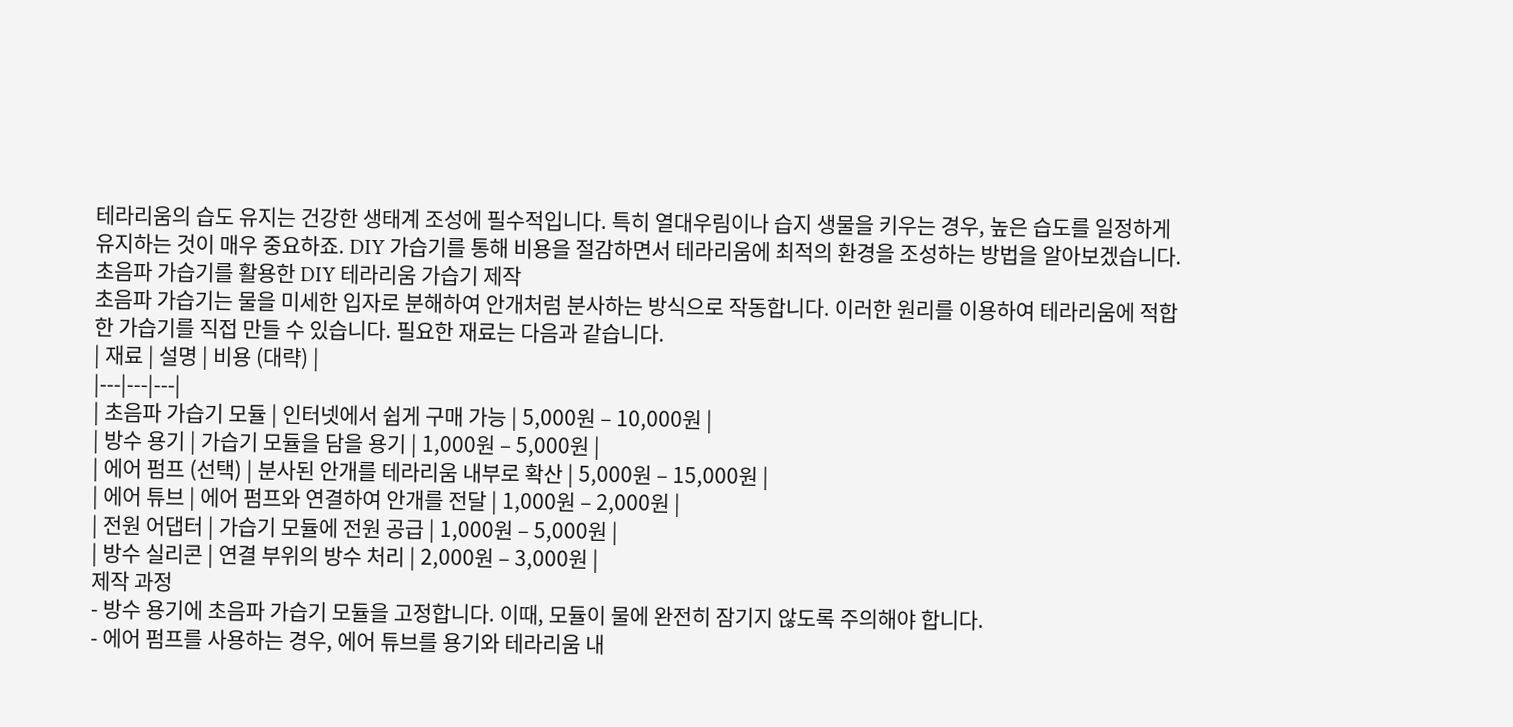테라리움의 습도 유지는 건강한 생태계 조성에 필수적입니다. 특히 열대우림이나 습지 생물을 키우는 경우, 높은 습도를 일정하게 유지하는 것이 매우 중요하죠. DIY 가습기를 통해 비용을 절감하면서 테라리움에 최적의 환경을 조성하는 방법을 알아보겠습니다.
초음파 가습기를 활용한 DIY 테라리움 가습기 제작
초음파 가습기는 물을 미세한 입자로 분해하여 안개처럼 분사하는 방식으로 작동합니다. 이러한 원리를 이용하여 테라리움에 적합한 가습기를 직접 만들 수 있습니다. 필요한 재료는 다음과 같습니다.
| 재료 | 설명 | 비용 (대략) |
|---|---|---|
| 초음파 가습기 모듈 | 인터넷에서 쉽게 구매 가능 | 5,000원 – 10,000원 |
| 방수 용기 | 가습기 모듈을 담을 용기 | 1,000원 – 5,000원 |
| 에어 펌프 (선택) | 분사된 안개를 테라리움 내부로 확산 | 5,000원 – 15,000원 |
| 에어 튜브 | 에어 펌프와 연결하여 안개를 전달 | 1,000원 – 2,000원 |
| 전원 어댑터 | 가습기 모듈에 전원 공급 | 1,000원 – 5,000원 |
| 방수 실리콘 | 연결 부위의 방수 처리 | 2,000원 – 3,000원 |
제작 과정
- 방수 용기에 초음파 가습기 모듈을 고정합니다. 이때, 모듈이 물에 완전히 잠기지 않도록 주의해야 합니다.
- 에어 펌프를 사용하는 경우, 에어 튜브를 용기와 테라리움 내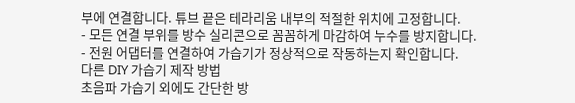부에 연결합니다. 튜브 끝은 테라리움 내부의 적절한 위치에 고정합니다.
- 모든 연결 부위를 방수 실리콘으로 꼼꼼하게 마감하여 누수를 방지합니다.
- 전원 어댑터를 연결하여 가습기가 정상적으로 작동하는지 확인합니다.
다른 DIY 가습기 제작 방법
초음파 가습기 외에도 간단한 방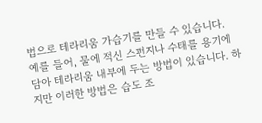법으로 테라리움 가습기를 만들 수 있습니다. 예를 들어, 물에 적신 스펀지나 수태를 용기에 담아 테라리움 내부에 두는 방법이 있습니다. 하지만 이러한 방법은 습도 조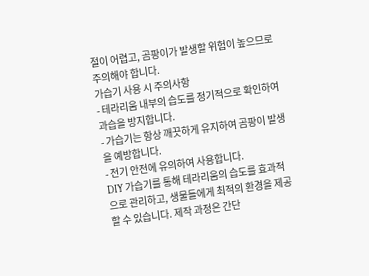절이 어렵고, 곰팡이가 발생할 위험이 높으므로 주의해야 합니다.
가습기 사용 시 주의사항
- 테라리움 내부의 습도를 정기적으로 확인하여 과습을 방지합니다.
- 가습기는 항상 깨끗하게 유지하여 곰팡이 발생을 예방합니다.
- 전기 안전에 유의하여 사용합니다.
DIY 가습기를 통해 테라리움의 습도를 효과적으로 관리하고, 생물들에게 최적의 환경을 제공할 수 있습니다. 제작 과정은 간단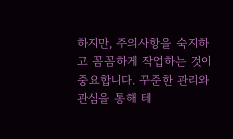하지만, 주의사항을 숙지하고 꼼꼼하게 작업하는 것이 중요합니다. 꾸준한 관리와 관심을 통해 테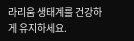라리움 생태계를 건강하게 유지하세요.